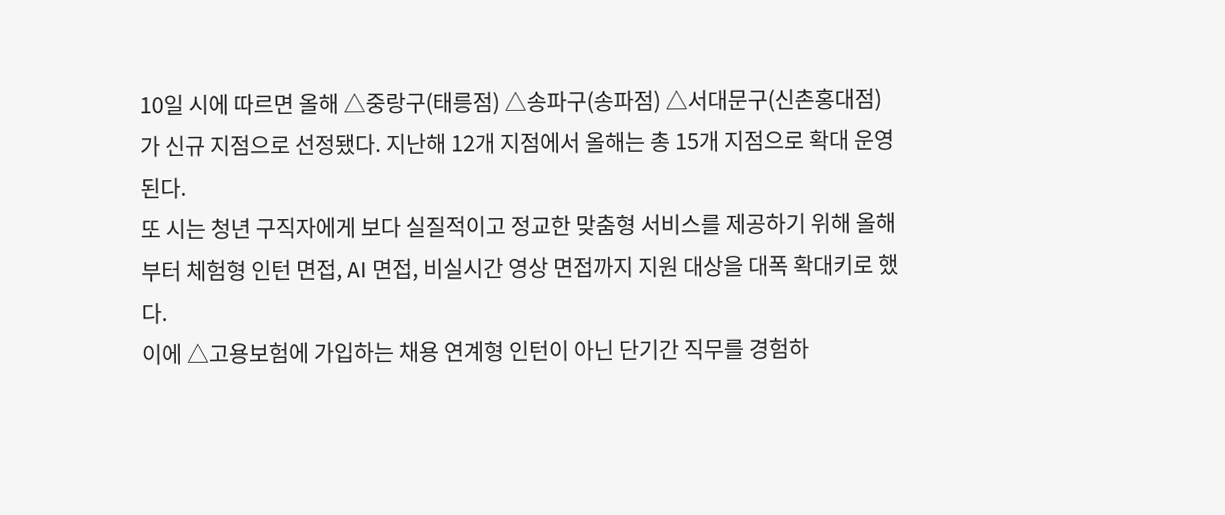10일 시에 따르면 올해 △중랑구(태릉점) △송파구(송파점) △서대문구(신촌홍대점)가 신규 지점으로 선정됐다. 지난해 12개 지점에서 올해는 총 15개 지점으로 확대 운영된다.
또 시는 청년 구직자에게 보다 실질적이고 정교한 맞춤형 서비스를 제공하기 위해 올해부터 체험형 인턴 면접, AI 면접, 비실시간 영상 면접까지 지원 대상을 대폭 확대키로 했다.
이에 △고용보험에 가입하는 채용 연계형 인턴이 아닌 단기간 직무를 경험하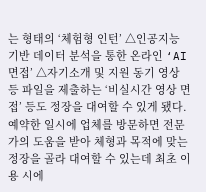는 형태의 ‘체험형 인턴’ △인공지능 기반 데이터 분석을 통한 온라인 ‘AI 면접’ △자기소개 및 지원 동기 영상 등 파일을 제출하는 ‘비실시간 영상 면접’ 등도 정장을 대여할 수 있게 됐다.
예약한 일시에 업체를 방문하면 전문가의 도움을 받아 체형과 목적에 맞는 정장을 골라 대여할 수 있는데 최초 이용 시에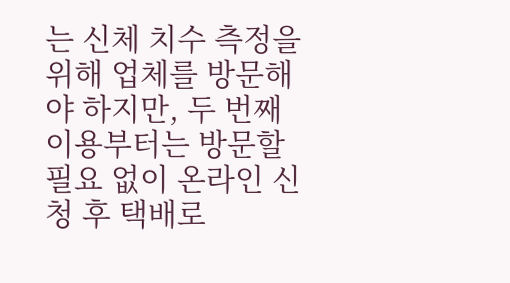는 신체 치수 측정을 위해 업체를 방문해야 하지만, 두 번째 이용부터는 방문할 필요 없이 온라인 신청 후 택배로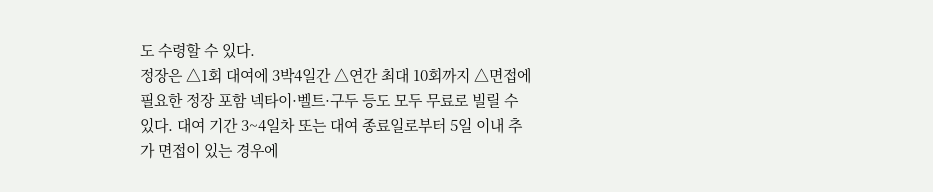도 수령할 수 있다.
정장은 △1회 대여에 3박4일간 △연간 최대 10회까지 △면접에 필요한 정장 포함 넥타이·벨트·구두 등도 모두 무료로 빌릴 수 있다. 대여 기간 3~4일차 또는 대여 종료일로부터 5일 이내 추가 면접이 있는 경우에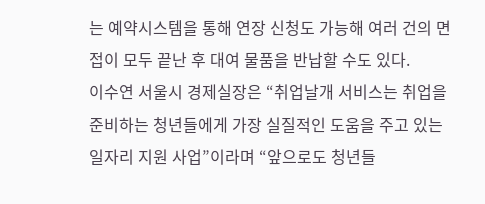는 예약시스템을 통해 연장 신청도 가능해 여러 건의 면접이 모두 끝난 후 대여 물품을 반납할 수도 있다.
이수연 서울시 경제실장은 “취업날개 서비스는 취업을 준비하는 청년들에게 가장 실질적인 도움을 주고 있는 일자리 지원 사업”이라며 “앞으로도 청년들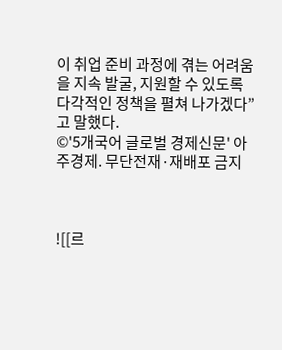이 취업 준비 과정에 겪는 어려움을 지속 발굴, 지원할 수 있도록 다각적인 정책을 펼쳐 나가겠다”고 말했다.
©'5개국어 글로벌 경제신문' 아주경제. 무단전재·재배포 금지



![[르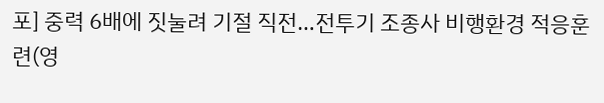포] 중력 6배에 짓눌려 기절 직전…전투기 조종사 비행환경 적응훈련(영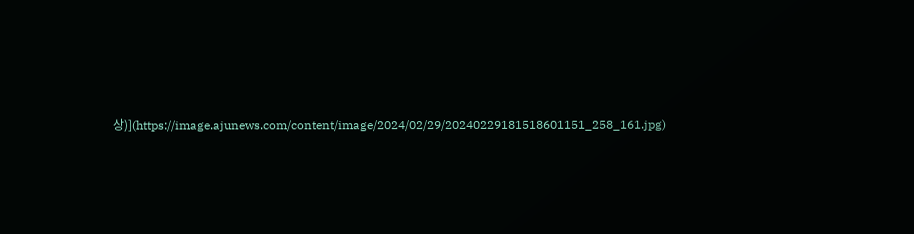상)](https://image.ajunews.com/content/image/2024/02/29/20240229181518601151_258_161.jpg)